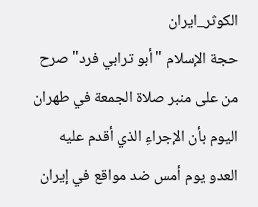الكوثر_ايران
حجة الإسلام "أبو ترابي فرد" صرح من على منبر صلاة الجمعة في طهران اليوم بأن الإجراءِ الذي أقدم عليه العدو يوم أمس ضد مواقع في إيران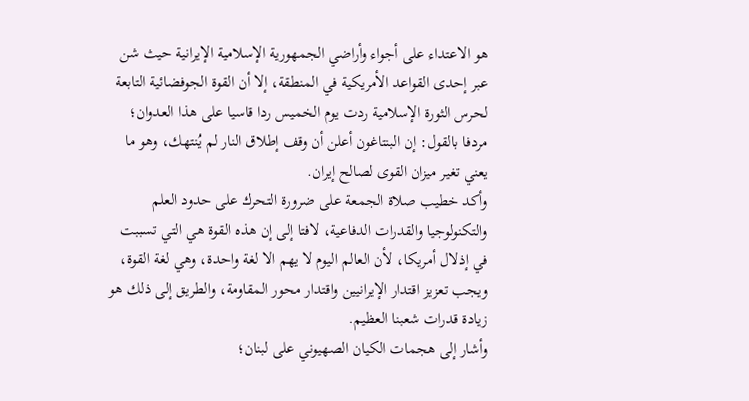هو الاعتداء على أجواء وأراضي الجمهورية الإسلامية الإيرانية حيث شن عبر إحدى القواعد الأمريكية في المنطقة، إلا أن القوة الجوفضائية التابعة لحرس الثورة الإسلامية ردت يوم الخميس ردا قاسيا على هذا العدوان؛ مردفا بالقول: إن البنتاغون أعلن أن وقف إطلاق النار لم يُنتهك، وهو ما يعني تغير ميزان القوى لصالح إيران.
وأكد خطيب صلاة الجمعة على ضرورة التحرك على حدود العلم والتكنولوجيا والقدرات الدفاعية، لافتا إلى إن هذه القوة هي التي تسببت في إذلال أمريكا، لأن العالم اليوم لا يهم الا لغة واحدة، وهي لغة القوة، ويجب تعزيز اقتدار الإيرانيين واقتدار محور المقاومة، والطريق إلى ذلك هو زيادة قدرات شعبنا العظيم.
وأشار إلى هجمات الكيان الصهيوني على لبنان؛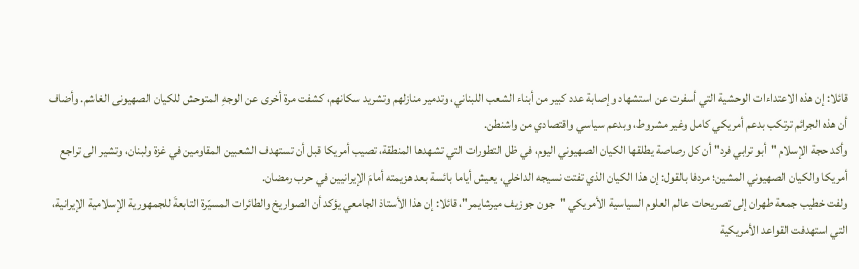قائلا: إن هذه الاعتداءات الوحشية التي أسفرت عن استشهاد وإصابة عدد كبير من أبناء الشعب اللبناني، وتدمير منازلهم وتشريد سكانهم، كشفت مرة أخرى عن الوجهِ المتوحش للکیان الصهیونی الغاشم. وأضاف أن هذه الجرائم ترتكب بدعم أمريكي كامل وغير مشروط، وبدعم سياسي واقتصادي من واشنطن.
وأكد حجة الإسلام "أبو ترابي فرد" أن كل رصاصة يطلقها الكيان الصهيوني اليوم، في ظل التطورات التي تشهدها المنطقة، تصيب أمريكا قبل أن تستهدف الشعبين المقاومين في غزة ولبنان، وتشیر الی تراجع أمريكا والكيان الصهيوني المشين؛ مردفا بالقول: إن هذا الكيان الذي تفتت نسيجه الداخلي، يعيش أياما بائسة بعد هزيمته أمامَ الإيرانيين في حرب رمضان.
ولفت خطيب جمعة طهران إلى تصريحات عالم العلوم السياسية الأمريكي "جون جوزيف ميرشايمر"، قائلا: إن هذا الأستاذ الجامعي يؤكد أن الصواريخ والطائرات المسيّرة التابعةَ للجمهورية الإسلامية الإيرانية، التي استهدفت القواعد الأمريكية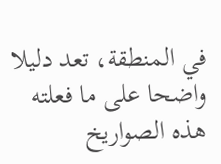في المنطقة، تعد دليلا واضحا على ما فعلته هذه الصواريخ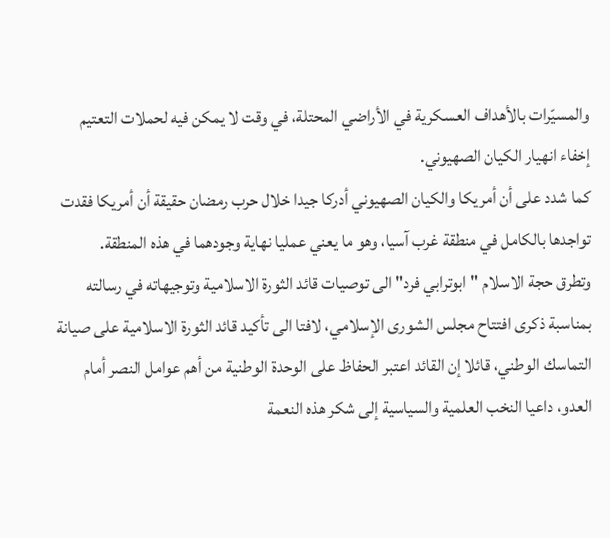والمسيّرات بالأهداف العسكرية في الأراضي المحتلة، في وقت لا يمكن فيه لحملات التعتيم إخفاء انهيار الكيان الصهيوني.
كما شدد على أن أمريكا والكيان الصهيوني أدركا جيدا خلال حرب رمضان حقيقة أن أمريكا فقدت تواجدها بالكامل في منطقة غرب آسيا، وهو ما يعني عمليا نهاية وجودهما في هذه المنطقة.
وتطرق حجة الاسلام "ابوترابي فرد" الى توصيات قائد الثورة الاسلامية وتوجيهاته في رسالته بمناسبة ذكرى افتتاح مجلس الشورى الإسلامي، لافتا الى تأكيد قائد الثورة الاسلامية على صيانة التماسك الوطني، قائلا إن القائد اعتبر الحفاظ على الوحدة الوطنية من أهم عوامل النصر أمام العدو، داعيا النخب العلمية والسياسية إلى شكر هذه النعمة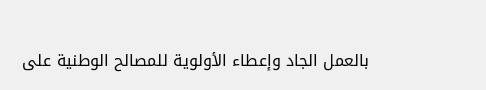بالعمل الجاد وإعطاء الأولوية للمصالح الوطنية على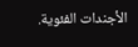الأجندات الفئوية.